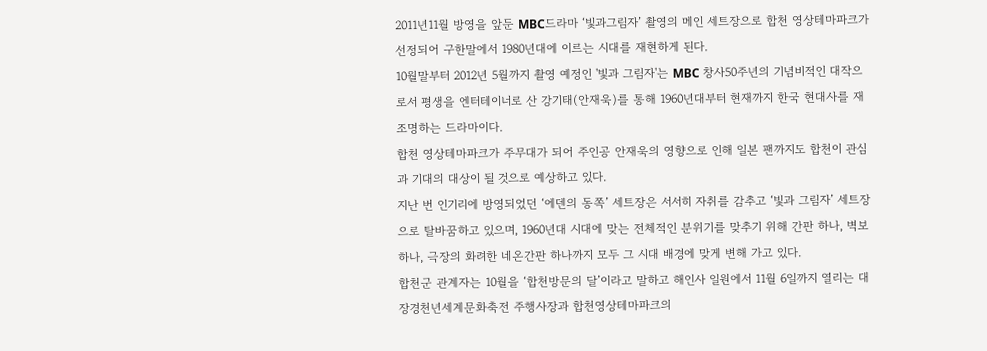2011년11월 방영을 앞둔 MBC드라마 ‘빛과그림자’ 촬영의 메인 세트장으로 합천 영상테마파크가 선정되어 구한말에서 1980년대에 이르는 시대를 재현하게 된다.
10월말부터 2012년 5월까지 촬영 예정인 '빛과 그림자'는 MBC 창사50주년의 기념비적인 대작으로서 평생을 엔터테이너로 산 강기태(안재욱)를 통해 1960년대부터 현재까지 한국 현대사를 재조명하는 드라마이다.
합천 영상테마파크가 주무대가 되어 주인공 안재욱의 영향으로 인해 일본 팬까지도 합천이 관심과 기대의 대상이 될 것으로 예상하고 있다.
지난 번 인기리에 방영되었던 ‘에덴의 동쪽’ 세트장은 서서히 자취를 감추고 ‘빛과 그림자’ 세트장으로 탈바꿈하고 있으며, 1960년대 시대에 맞는 전체적인 분위기를 맞추기 위해 간판 하나, 벽보 하나, 극장의 화려한 네온간판 하나까지 모두 그 시대 배경에 맞게 변해 가고 있다.
합천군 관계자는 10월을 ‘합천방문의 달’이라고 말하고 해인사 일원에서 11월 6일까지 열리는 대장경천년세계문화축전 주행사장과 합천영상테마파크의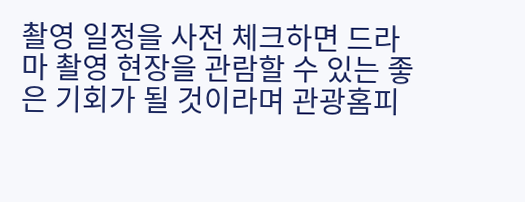촬영 일정을 사전 체크하면 드라마 촬영 현장을 관람할 수 있는 좋은 기회가 될 것이라며 관광홈피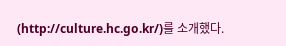(http://culture.hc.go.kr/)를 소개했다.